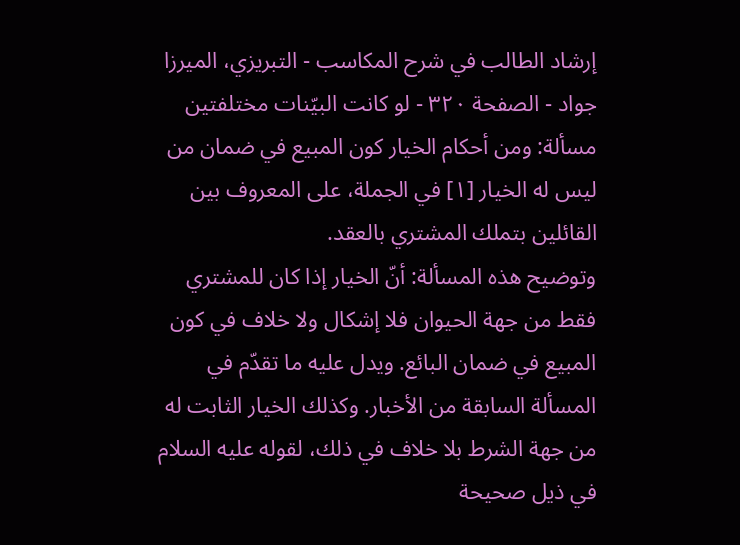إرشاد الطالب في شرح المكاسب - التبريزي، الميرزا جواد - الصفحة ٣٢٠ - لو كانت البيّنات مختلفتين
مسألة: ومن أحكام الخيار كون المبيع في ضمان من ليس له الخيار [١] في الجملة، على المعروف بين القائلين بتملك المشتري بالعقد.
وتوضيح هذه المسألة: أنّ الخيار إذا كان للمشتري فقط من جهة الحيوان فلا إشكال ولا خلاف في كون المبيع في ضمان البائع. ويدل عليه ما تقدّم في المسألة السابقة من الأخبار. وكذلك الخيار الثابت له من جهة الشرط بلا خلاف في ذلك، لقوله عليه السلام في ذيل صحيحة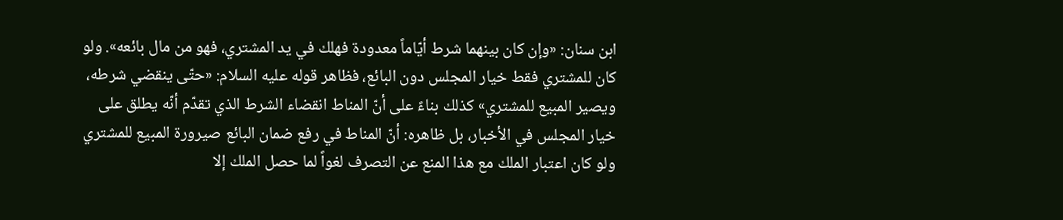ابن سنان: «وإن كان بينهما شرط أيّاماً معدودة فهلك في يد المشتري، فهو من مال بائعه». ولو كان للمشتري فقط خيار المجلس دون البائع، فظاهر قوله عليه السلام: «حتّى ينقضي شرطه، ويصير المبيع للمشتري» كذلك بناءً على أنّ المناط انقضاء الشرط الذي تقدّم أنّه يطلق على خيار المجلس في الأخبار، بل ظاهره: أنّ المناط في رفع ضمان البائع صيرورة المبيع للمشتري
ولو كان اعتبار الملك مع هذا المنع عن التصرف لغواً لما حصل الملك إلا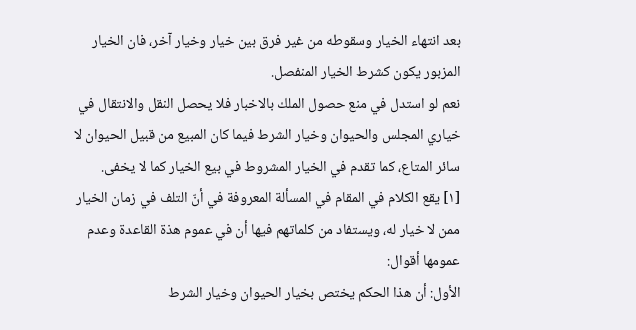بعد انتهاء الخيار وسقوطه من غير فرق بين خيار وخيار آخر، فان الخيار المزبور يكون كشرط الخيار المنفصل.
نعم لو استدل في منع حصول الملك بالاخبار فلا يحصل النقل والانتقال في خياري المجلس والحيوان وخيار الشرط فيما كان المبيع من قبيل الحيوان لا سائر المتاع، كما تقدم في الخيار المشروط في بيع الخيار كما لا يخفى.
[١] يقع الكلام في المقام في المسألة المعروفة في أنّ التلف في زمان الخيار ممن لا خيار له، ويستفاد من كلماتهم فيها أن في عموم هذة القاعدة وعدم عمومها أقوال:
الأول: أن هذا الحكم يختص بخيار الحيوان وخيار الشرط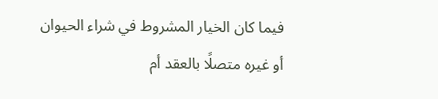فيما كان الخيار المشروط في شراء الحيوان أو غيره متصلًا بالعقد أم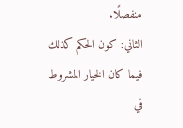منفصلًا.
الثاني: كون الحكم كذلك فيما كان الخيار المشروط في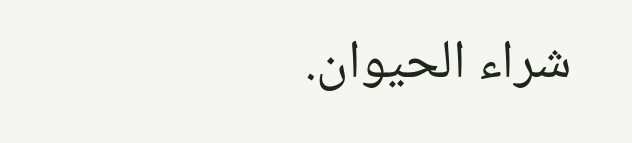شراء الحيوان.